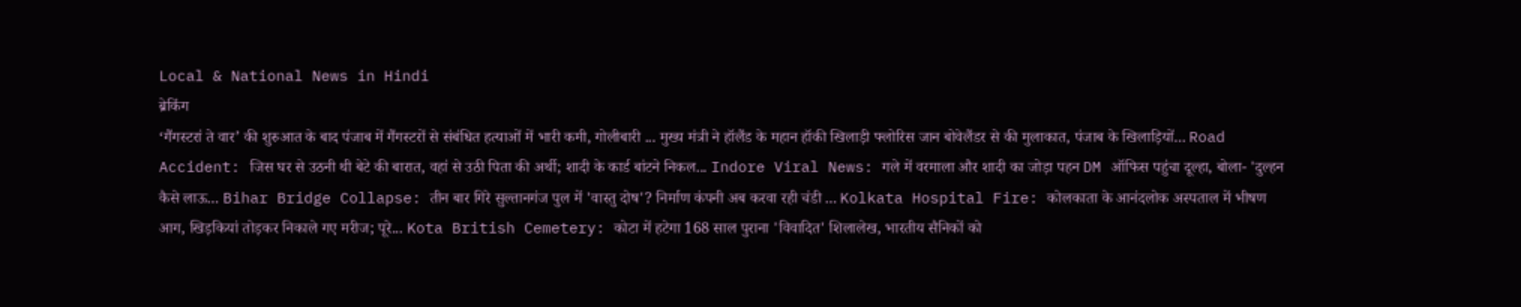Local & National News in Hindi
ब्रेकिंग
‘गैंगस्टरां ते वार’ की शुरुआत के बाद पंजाब में गैंगस्टरों से संबंधित हत्याओं में भारी कमी, गोलीबारी ... मुख्य मंत्री ने हॉलैंड के महान हॉकी खिलाड़ी फ्लोरिस जान बोवेलैंडर से की मुलाकात, पंजाब के खिलाड़ियों... Road Accident: जिस घर से उठनी थी बेटे की बारात, वहां से उठी पिता की अर्थी; शादी के कार्ड बांटने निकल... Indore Viral News: गले में वरमाला और शादी का जोड़ा पहन DM ऑफिस पहुंचा दूल्हा, बोला- 'दुल्हन कैसे लाऊ... Bihar Bridge Collapse: तीन बार गिरे सुल्तानगंज पुल में 'वास्तु दोष'? निर्माण कंपनी अब करवा रही चंडी ... Kolkata Hospital Fire: कोलकाता के आनंदलोक अस्पताल में भीषण आग, खिड़कियां तोड़कर निकाले गए मरीज; पूरे... Kota British Cemetery: कोटा में हटेगा 168 साल पुराना 'विवादित' शिलालेख, भारतीय सैनिकों को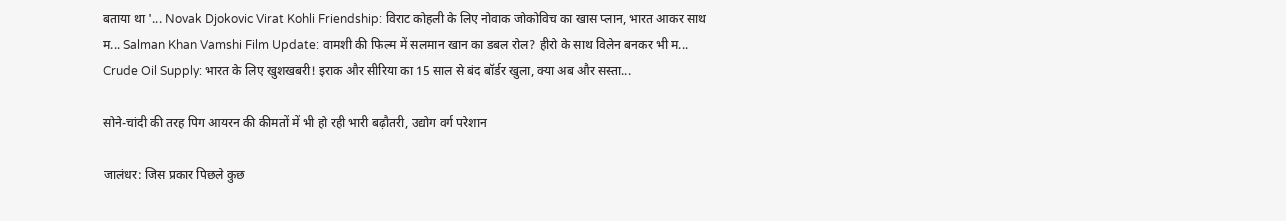बताया था '... Novak Djokovic Virat Kohli Friendship: विराट कोहली के लिए नोवाक जोकोविच का खास प्लान, भारत आकर साथ म... Salman Khan Vamshi Film Update: वामशी की फिल्म में सलमान खान का डबल रोल? हीरो के साथ विलेन बनकर भी म... Crude Oil Supply: भारत के लिए खुशखबरी! इराक और सीरिया का 15 साल से बंद बॉर्डर खुला, क्या अब और सस्ता...

सोने-चांदी की तरह पिग आयरन की कीमतों में भी हो रही भारी बढ़ौतरी, उद्योग वर्ग परेशान

जालंधर: जिस प्रकार पिछले कुछ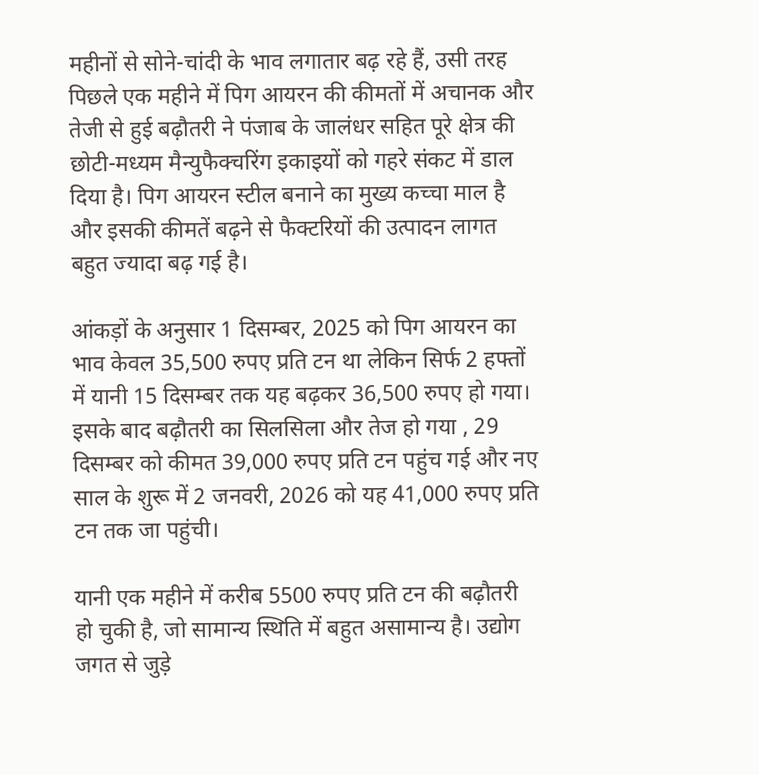महीनों से सोने-चांदी के भाव लगातार बढ़ रहे हैं, उसी तरह पिछले एक महीने में पिग आयरन की कीमतों में अचानक और तेजी से हुई बढ़ौतरी ने पंजाब के जालंधर सहित पूरे क्षेत्र की छोटी-मध्यम मैन्युफैक्चरिंग इकाइयों को गहरे संकट में डाल दिया है। पिग आयरन स्टील बनाने का मुख्य कच्चा माल है और इसकी कीमतें बढ़ने से फैक्टरियों की उत्पादन लागत बहुत ज्यादा बढ़ गई है।

आंकड़ों के अनुसार 1 दिसम्बर, 2025 को पिग आयरन का भाव केवल 35,500 रुपए प्रति टन था लेकिन सिर्फ 2 हफ्तों में यानी 15 दिसम्बर तक यह बढ़कर 36,500 रुपए हो गया। इसके बाद बढ़ौतरी का सिलसिला और तेज हो गया , 29 दिसम्बर को कीमत 39,000 रुपए प्रति टन पहुंच गई और नए साल के शुरू में 2 जनवरी, 2026 को यह 41,000 रुपए प्रति टन तक जा पहुंची।

यानी एक महीने में करीब 5500 रुपए प्रति टन की बढ़ौतरी हो चुकी है, जो सामान्य स्थिति में बहुत असामान्य है। उद्योग जगत से जुड़े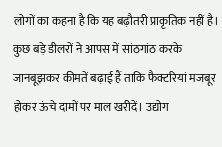लोगों का कहना है कि यह बढ़ौतरी प्राकृतिक नहीं है। कुछ बड़े डीलरों ने आपस में सांठगांठ करके जानबूझकर कीमतें बढ़ाई हैं ताकि फैक्टरियां मजबूर होकर ऊंचे दामों पर माल खरीदें। उद्योग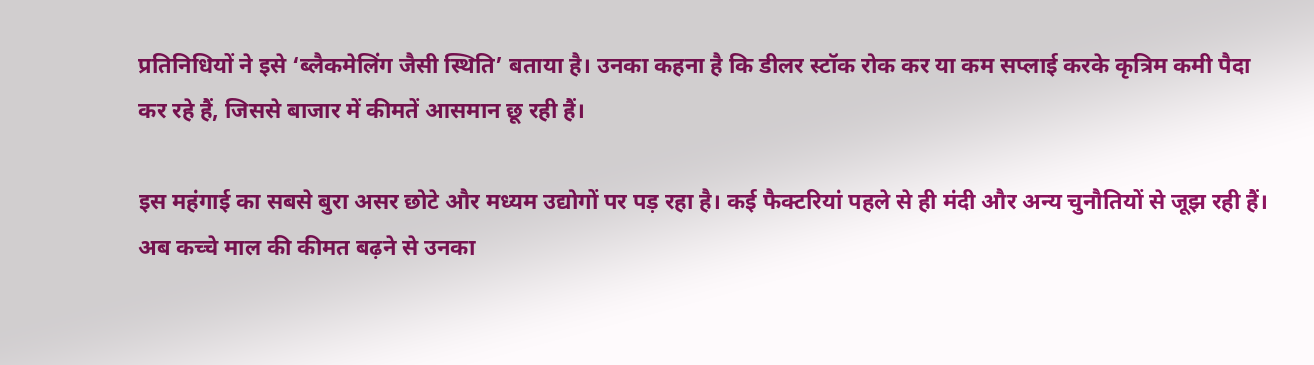प्रतिनिधियों ने इसे ‘ब्लैकमेलिंग जैसी स्थिति’ बताया है। उनका कहना है कि डीलर स्टॉक रोक कर या कम सप्लाई करके कृत्रिम कमी पैदा कर रहे हैं, जिससे बाजार में कीमतें आसमान छू रही हैं।

इस महंगाई का सबसे बुरा असर छोटे और मध्यम उद्योगों पर पड़ रहा है। कई फैक्टरियां पहले से ही मंदी और अन्य चुनौतियों से जूझ रही हैं। अब कच्चे माल की कीमत बढ़ने से उनका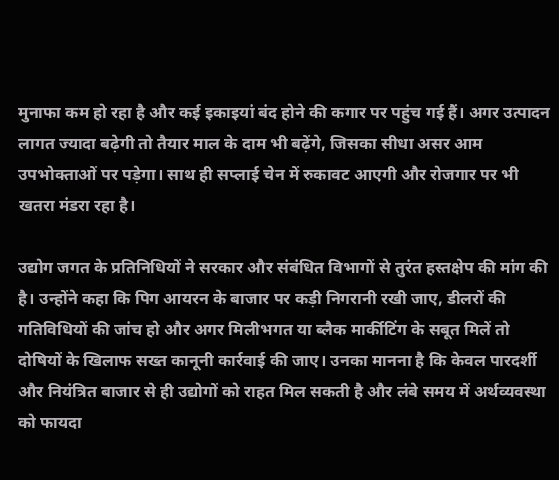मुनाफा कम हो रहा है और कई इकाइयां बंद होने की कगार पर पहुंच गई हैं। अगर उत्पादन लागत ज्यादा बढ़ेगी तो तैयार माल के दाम भी बढ़ेंगे, जिसका सीधा असर आम उपभोक्ताओं पर पड़ेगा। साथ ही सप्लाई चेन में रुकावट आएगी और रोजगार पर भी खतरा मंडरा रहा है।

उद्योग जगत के प्रतिनिधियों ने सरकार और संबंधित विभागों से तुरंत हस्तक्षेप की मांग की है। उन्होंने कहा कि पिग आयरन के बाजार पर कड़ी निगरानी रखी जाए, डीलरों की गतिविधियों की जांच हो और अगर मिलीभगत या ब्लैक मार्कीटिंग के सबूत मिलें तो दोषियों के खिलाफ सख्त कानूनी कार्रवाई की जाए। उनका मानना है कि केवल पारदर्शी और नियंत्रित बाजार से ही उद्योगों को राहत मिल सकती है और लंबे समय में अर्थव्यवस्था को फायदा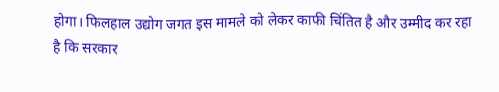होगा। फिलहाल उद्योग जगत इस मामले को लेकर काफी चिंतित है और उम्मीद कर रहा है कि सरकार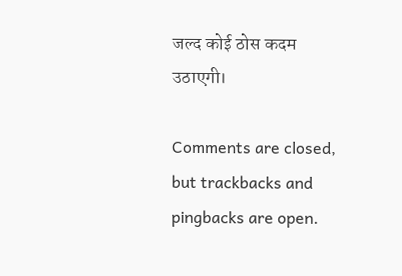जल्द कोई ठोस कदम उठाएगी।

Comments are closed, but trackbacks and pingbacks are open.